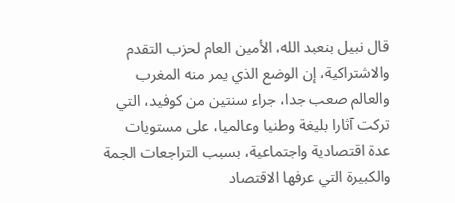قال نبيل بنعبد الله، الأمين العام لحزب التقدم والاشتراكية، إن الوضع الذي يمر منه المغرب والعالم صعب جدا، جراء سنتين من كوفيد، التي تركت آثارا بليغة وطنيا وعالميا، على مستويات عدة اقتصادية واجتماعية، بسبب التراجعات الجمة والكبيرة التي عرفها الاقتصاد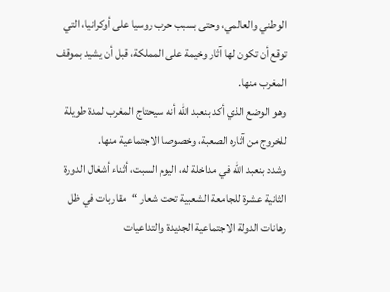الوطني والعالمي، وحتى بسبب حرب روسيا على أوكرانيا، التي توقع أن تكون لها آثار وخيمة على المملكة، قبل أن يشيد بموقف المغرب منها.
وهو الوضع الذي أكد بنعبد الله أنه سيحتاج المغرب لمدة طويلة للخروج من آثاره الصعبة، وخصوصا الاجتماعية منها.
وشدد بنعبد الله في مداخلة له، اليوم السبت، أثناء أشغال الدورة الثانية عشرة للجامعة الشعبية تحت شعار “مقاربات في ظل رهانات الدولة الاجتماعية الجديدة والتداعيات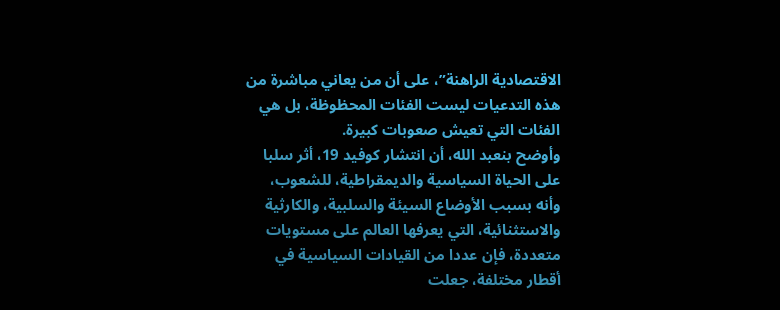الاقتصادية الراهنة”، على أن من يعاني مباشرة من هذه التدعيات ليست الفئات المحظوظة، بل هي الفئات التي تعيش صعوبات كبيرة.
وأوضح بنعبد الله، أن انتشار كوفيد 19، أثر سلبا على الحياة السياسية والديمقراطية، للشعوب، وأنه بسبب الأوضاع السيئة والسلبية، والكارثية والاستثنائية، التي يعرفها العالم على مستويات متعددة، فإن عددا من القيادات السياسية في أقطار مختلفة، جعلت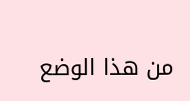من هذا الوضع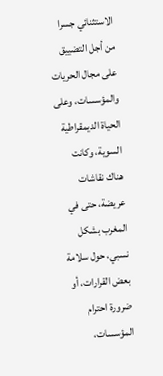الاستثنائي جسرا من أجل التضييق على مجال الحريات والمؤسسات، وعلى الحياة الديمقراطية السوية، وكانت هناك نقاشات عريضة، حتى في المغرب بشكل نسبي، حول سلامة بعض القرارات، أو ضرورة احترام المؤسسات،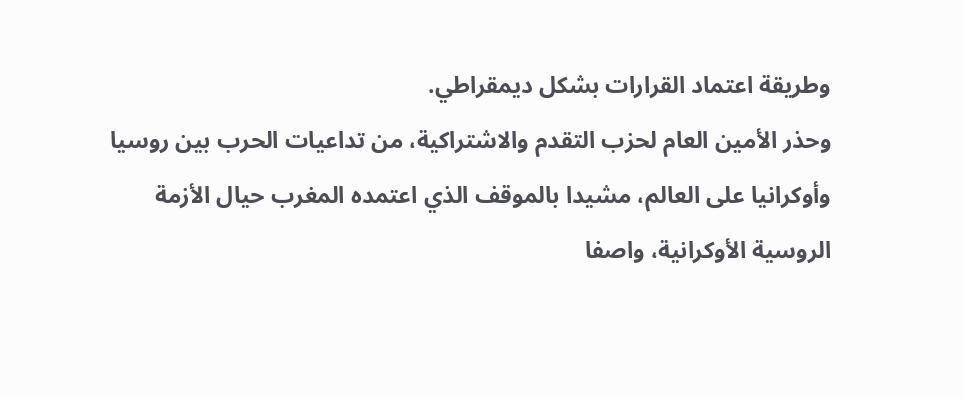وطريقة اعتماد القرارات بشكل ديمقراطي.
وحذر الأمين العام لحزب التقدم والاشتراكية، من تداعيات الحرب بين روسيا وأوكرانيا على العالم، مشيدا بالموقف الذي اعتمده المغرب حيال الأزمة الروسية الأوكرانية، واصفا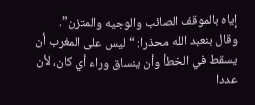إياه بالموقف الصائب والوجيه والمتزن”.
وقال بنعبد الله محذرا: “ليس على المغرب أن يسقط في الخطأ وأن ينساق وراء أي كان، لأن عددا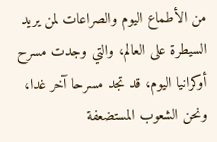من الأطماع اليوم والصراعات لمن يريد السيطرة على العالم، والتي وجدت مسرح أوكرانيا اليوم، قد تجد مسرحا آخر غدا، ونحن الشعوب المستضعفة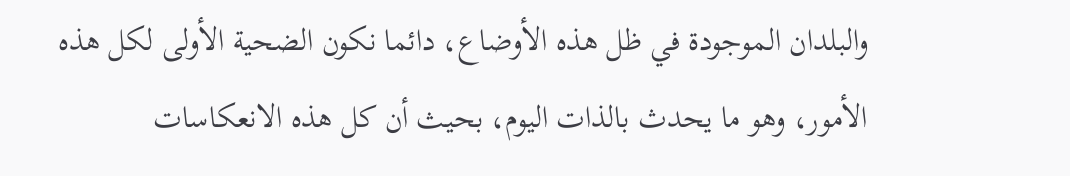والبلدان الموجودة في ظل هذه الأوضاع، دائما نكون الضحية الأولى لكل هذه الأمور، وهو ما يحدث بالذات اليوم، بحيث أن كل هذه الانعكاسات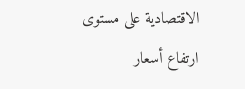الاقتصادية على مستوى ارتفاع أسعار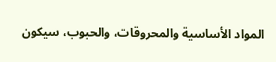المواد الأساسية والمحروقات، والحبوب، سيكون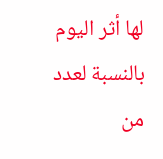لها أثر اليوم بالنسبة لعدد من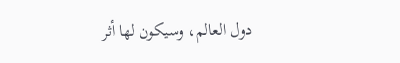دول العالم، وسيكون لها أثر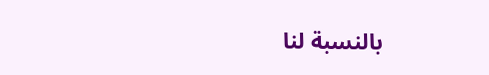بالنسبة لنا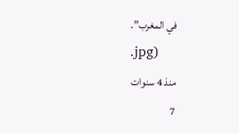في المغرب”.
.jpg)
منذ 4 سنوات
7